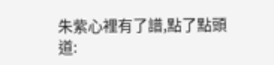朱紫心裡有了譜,點了點頭道: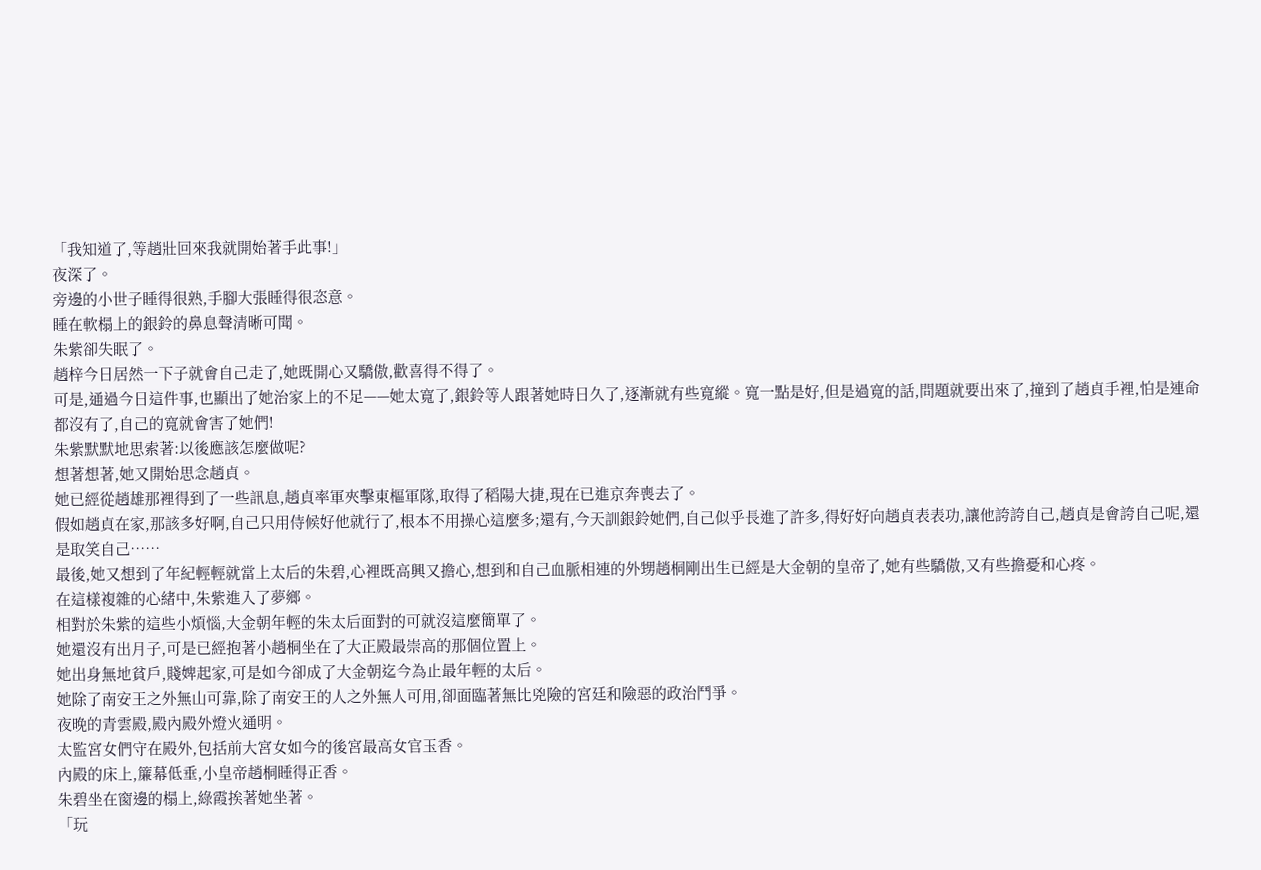「我知道了,等趙壯回來我就開始著手此事!」
夜深了。
旁邊的小世子睡得很熟,手腳大張睡得很恣意。
睡在軟榻上的銀鈴的鼻息聲清晰可聞。
朱紫卻失眠了。
趙梓今日居然一下子就會自己走了,她既開心又驕傲,歡喜得不得了。
可是,通過今日這件事,也顯出了她治家上的不足——她太寬了,銀鈴等人跟著她時日久了,逐漸就有些寬縱。寬一點是好,但是過寬的話,問題就要出來了,撞到了趙貞手裡,怕是連命都沒有了,自己的寬就會害了她們!
朱紫默默地思索著:以後應該怎麼做呢?
想著想著,她又開始思念趙貞。
她已經從趙雄那裡得到了一些訊息,趙貞率軍夾擊東樞軍隊,取得了稻陽大捷,現在已進京奔喪去了。
假如趙貞在家,那該多好啊,自己只用侍候好他就行了,根本不用操心這麼多;還有,今天訓銀鈴她們,自己似乎長進了許多,得好好向趙貞表表功,讓他誇誇自己,趙貞是會誇自己呢,還是取笑自己……
最後,她又想到了年紀輕輕就當上太后的朱碧,心裡既高興又擔心,想到和自己血脈相連的外甥趙桐剛出生已經是大金朝的皇帝了,她有些驕傲,又有些擔憂和心疼。
在這樣複雜的心緒中,朱紫進入了夢鄉。
相對於朱紫的這些小煩惱,大金朝年輕的朱太后面對的可就沒這麼簡單了。
她還沒有出月子,可是已經抱著小趙桐坐在了大正殿最崇高的那個位置上。
她出身無地貧戶,賤婢起家,可是如今卻成了大金朝迄今為止最年輕的太后。
她除了南安王之外無山可靠,除了南安王的人之外無人可用,卻面臨著無比兇險的宮廷和險惡的政治鬥爭。
夜晚的青雲殿,殿內殿外燈火通明。
太監宮女們守在殿外,包括前大宮女如今的後宮最高女官玉香。
內殿的床上,簾幕低垂,小皇帝趙桐睡得正香。
朱碧坐在窗邊的榻上,綠霞挨著她坐著。
「玩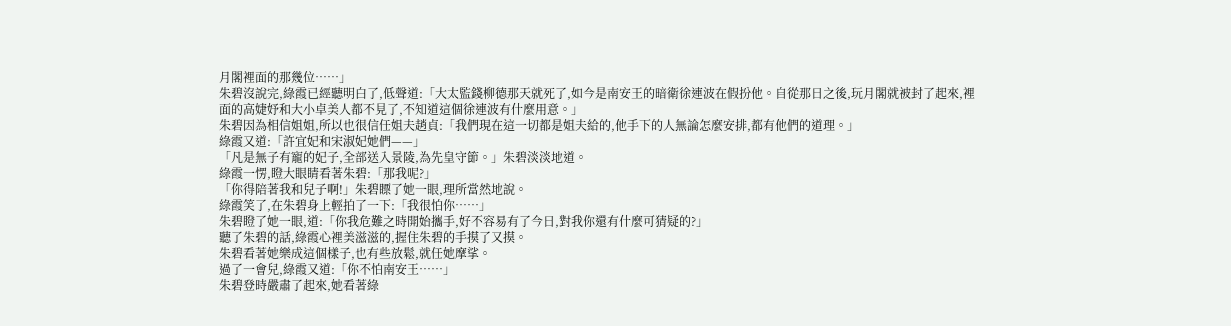月閣裡面的那幾位……」
朱碧沒說完,綠霞已經聽明白了,低聲道:「大太監錢柳德那天就死了,如今是南安王的暗衛徐連波在假扮他。自從那日之後,玩月閣就被封了起來,裡面的高婕妤和大小卓美人都不見了,不知道這個徐連波有什麼用意。」
朱碧因為相信姐姐,所以也很信任姐夫趙貞:「我們現在這一切都是姐夫給的,他手下的人無論怎麼安排,都有他們的道理。」
綠霞又道:「許宜妃和宋淑妃她們——」
「凡是無子有寵的妃子,全部送入景陵,為先皇守節。」朱碧淡淡地道。
綠霞一愣,瞪大眼睛看著朱碧:「那我呢?」
「你得陪著我和兒子啊!」朱碧瞟了她一眼,理所當然地說。
綠霞笑了,在朱碧身上輕拍了一下:「我很怕你……」
朱碧瞪了她一眼,道:「你我危難之時開始攜手,好不容易有了今日,對我你還有什麼可猜疑的?」
聽了朱碧的話,綠霞心裡美滋滋的,握住朱碧的手摸了又摸。
朱碧看著她樂成這個樣子,也有些放鬆,就任她摩挲。
過了一會兒,綠霞又道:「你不怕南安王……」
朱碧登時嚴肅了起來,她看著綠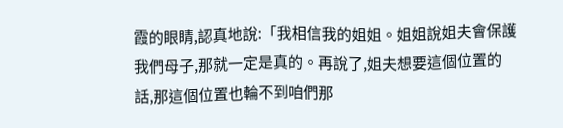霞的眼睛,認真地說:「我相信我的姐姐。姐姐說姐夫會保護我們母子,那就一定是真的。再說了,姐夫想要這個位置的話,那這個位置也輪不到咱們那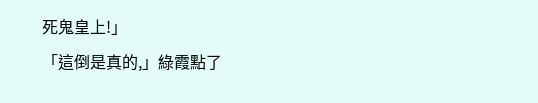死鬼皇上!」
「這倒是真的,」綠霞點了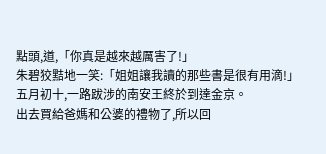點頭,道,「你真是越來越厲害了!」
朱碧狡黠地一笑:「姐姐讓我讀的那些書是很有用滴!」
五月初十,一路跋涉的南安王終於到達金京。
出去買給爸媽和公婆的禮物了,所以回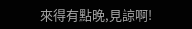來得有點晚,見諒啊!